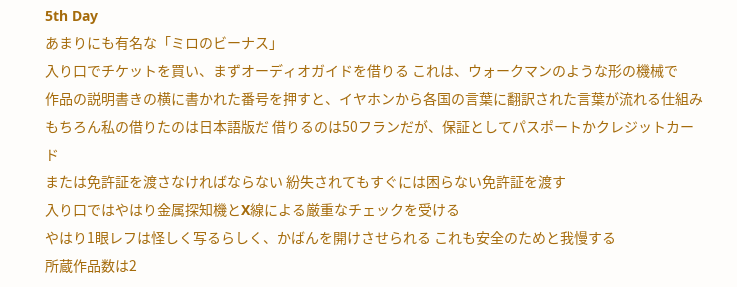5th Day
あまりにも有名な「ミロのビーナス」
入り口でチケットを買い、まずオーディオガイドを借りる これは、ウォークマンのような形の機械で
作品の説明書きの横に書かれた番号を押すと、イヤホンから各国の言葉に翻訳された言葉が流れる仕組み
もちろん私の借りたのは日本語版だ 借りるのは50フランだが、保証としてパスポートかクレジットカード
または免許証を渡さなければならない 紛失されてもすぐには困らない免許証を渡す
入り口ではやはり金属探知機とX線による厳重なチェックを受ける
やはり1眼レフは怪しく写るらしく、かばんを開けさせられる これも安全のためと我慢する
所蔵作品数は2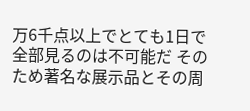万6千点以上でとても1日で全部見るのは不可能だ そのため著名な展示品とその周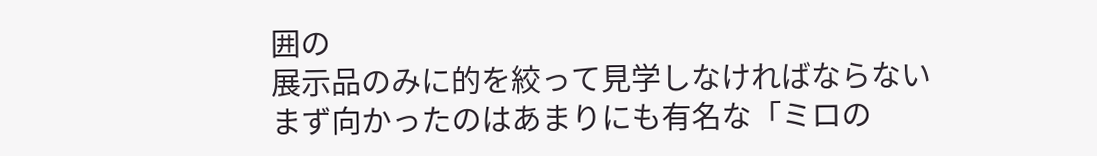囲の
展示品のみに的を絞って見学しなければならない
まず向かったのはあまりにも有名な「ミロの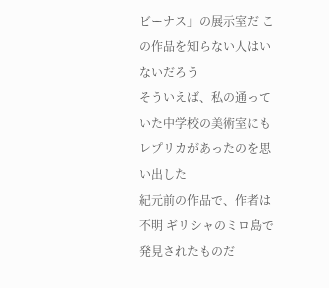ビーナス」の展示室だ この作品を知らない人はいないだろう
そういえば、私の通っていた中学校の美術室にもレプリカがあったのを思い出した
紀元前の作品で、作者は不明 ギリシャのミロ島で発見されたものだ